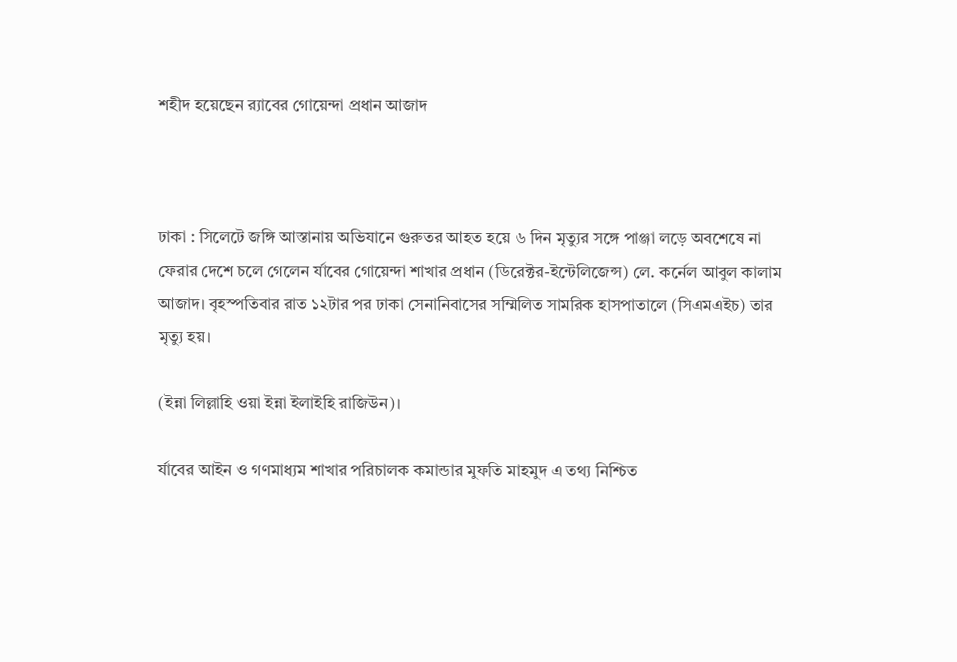শহীদ হয়েছেন র‍্যাবের গোয়েন্দা প্রধান আজাদ



ঢাকা : সিলেটে জঙ্গি আস্তানায় অভিযানে গুরুতর আহত হয়ে ৬ দিন মৃত্যুর সঙ্গে পাঞ্জা লড়ে অবশেষে না ফেরার দেশে চলে গেলেন র্যাবের গোয়েন্দা শাখার প্রধান (ডিরেক্টর-ইন্টেলিজেন্স) লে. কর্নেল আবুল কালাম আজাদ। বৃহস্পতিবার রাত ১২টার পর ঢাকা সেনানিবাসের সম্মিলিত সামরিক হাসপাতালে (সিএমএইচ) তার মৃত্যু হয়।

(ইন্না লিল্লাহি ওয়া ইন্না ইলাইহি রাজিউন)।

র্যাবের আইন ও গণমাধ্যম শাখার পরিচালক কমান্ডার মুফতি মাহমুদ এ তথ্য নিশ্চিত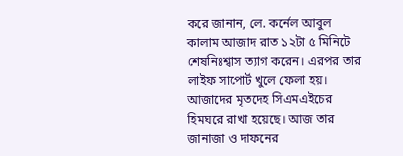করে জানান, লে. কর্নেল আবুল কালাম আজাদ রাত ১২টা ৫ মিনিটে শেষনিঃশ্বাস ত্যাগ করেন। এরপর তার লাইফ সাপোর্ট খুলে ফেলা হয়। আজাদের মৃতদেহ সিএমএইচের হিমঘরে রাখা হয়েছে। আজ তার জানাজা ও দাফনের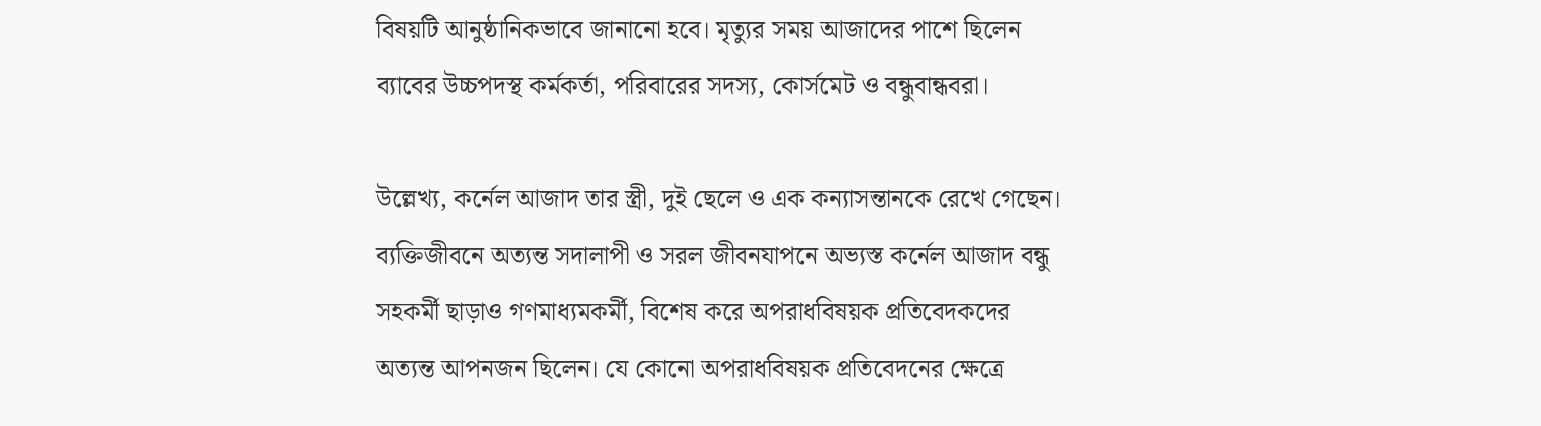বিষয়টি আনুষ্ঠানিকভাবে জানানো হবে। মৃত্যুর সময় আজাদের পাশে ছিলেন ব্যাবের উচ্চপদস্থ কর্মকর্তা, পরিবারের সদস্য, কোর্সমেট ও বন্ধুবান্ধবরা।

উল্লেখ্য, কর্নেল আজাদ তার স্ত্রী, দুই ছেলে ও এক কন্যাসন্তানকে রেখে গেছেন। ব্যক্তিজীবনে অত্যন্ত সদালাপী ও সরল জীবনযাপনে অভ্যস্ত কর্নেল আজাদ বন্ধু সহকর্মী ছাড়াও গণমাধ্যমকর্মী, বিশেষ করে অপরাধবিষয়ক প্রতিবেদকদের অত্যন্ত আপনজন ছিলেন। যে কোনো অপরাধবিষয়ক প্রতিবেদনের ক্ষেত্রে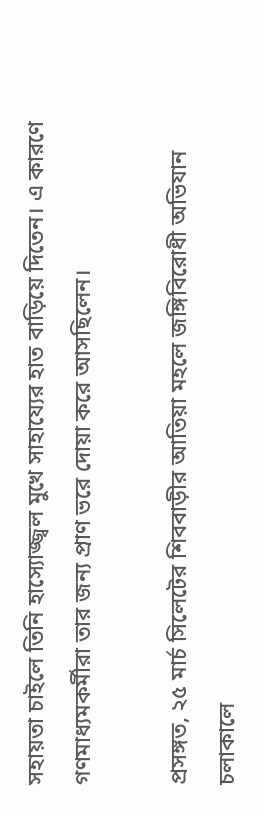সহায়তা চাইলে তিনি হাস্যোজ্জ্বল মুখে সাহায্যের হাত বাড়িয়ে দিতেন। এ কারণে গণমাধ্যমকর্মীরা তার জন্য প্রাণ ভরে দোয়া করে আসছিলেন।

প্রসঙ্গত, ২৫ মার্চ সিলেটের শিববাড়ীর আতিয়া মহলে জঙ্গিবিরোধী অভিযান চলাকালে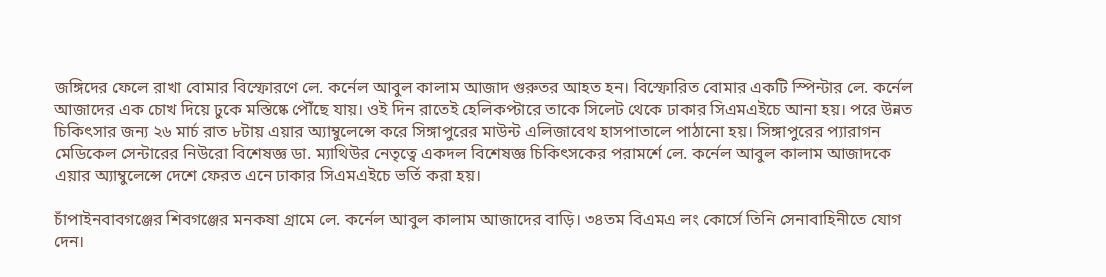জঙ্গিদের ফেলে রাখা বোমার বিস্ফোরণে লে. কর্নেল আবুল কালাম আজাদ গুরুতর আহত হন। বিস্ফোরিত বোমার একটি স্পিন্টার লে. কর্নেল আজাদের এক চোখ দিয়ে ঢুকে মস্তিষ্কে পৌঁছে যায়। ওই দিন রাতেই হেলিকপ্টারে তাকে সিলেট থেকে ঢাকার সিএমএইচে আনা হয়। পরে উন্নত চিকিৎসার জন্য ২৬ মার্চ রাত ৮টায় এয়ার অ্যাম্বুলেন্সে করে সিঙ্গাপুরের মাউন্ট এলিজাবেথ হাসপাতালে পাঠানো হয়। সিঙ্গাপুরের প্যারাগন মেডিকেল সেন্টারের নিউরো বিশেষজ্ঞ ডা. ম্যাথিউর নেতৃত্বে একদল বিশেষজ্ঞ চিকিৎসকের পরামর্শে লে. কর্নেল আবুল কালাম আজাদকে এয়ার অ্যাম্বুলেন্সে দেশে ফেরত এনে ঢাকার সিএমএইচে ভর্তি করা হয়।

চাঁপাইনবাবগঞ্জের শিবগঞ্জের মনকষা গ্রামে লে. কর্নেল আবুল কালাম আজাদের বাড়ি। ৩৪তম বিএমএ লং কোর্সে তিনি সেনাবাহিনীতে যোগ দেন।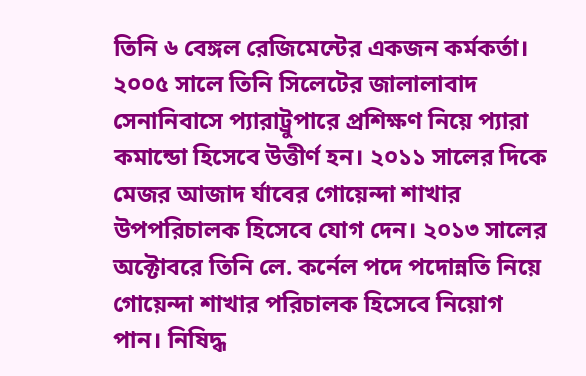তিনি ৬ বেঙ্গল রেজিমেন্টের একজন কর্মকর্তা। ২০০৫ সালে তিনি সিলেটের জালালাবাদ সেনানিবাসে প্যারাট্রুপারে প্রশিক্ষণ নিয়ে প্যারা কমান্ডো হিসেবে উত্তীর্ণ হন। ২০১১ সালের দিকে মেজর আজাদ র্যাবের গোয়েন্দা শাখার উপপরিচালক হিসেবে যোগ দেন। ২০১৩ সালের অক্টোবরে তিনি লে. কর্নেল পদে পদোন্নতি নিয়ে গোয়েন্দা শাখার পরিচালক হিসেবে নিয়োগ পান। নিষিদ্ধ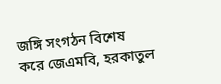জঙ্গি সংগঠন বিশেষ করে জেএমবি, হরকাতুল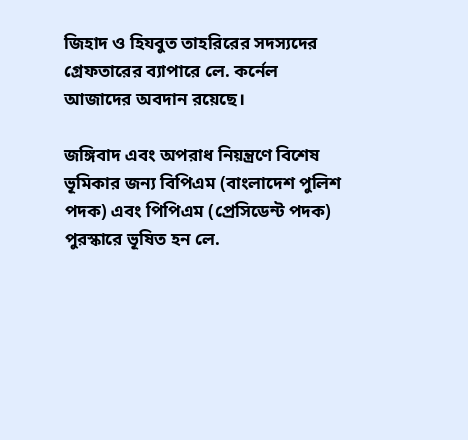জিহাদ ও হিযবুত তাহরিরের সদস্যদের গ্রেফতারের ব্যাপারে লে. কর্নেল আজাদের অবদান রয়েছে।

জঙ্গিবাদ এবং অপরাধ নিয়ন্ত্রণে বিশেষ ভূমিকার জন্য বিপিএম (বাংলাদেশ পুলিশ পদক) এবং পিপিএম (প্রেসিডেন্ট পদক) পুরস্কারে ভূষিত হন লে.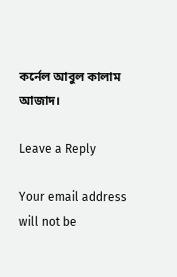কর্নেল আবুল কালাম আজাদ।

Leave a Reply

Your email address will not be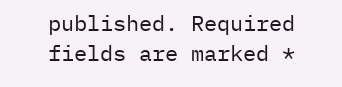published. Required fields are marked *